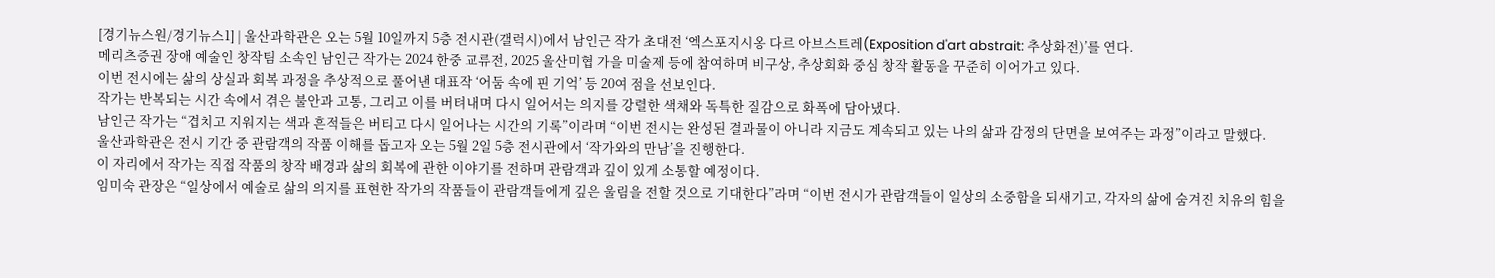[경기뉴스원/경기뉴스1] | 울산과학관은 오는 5월 10일까지 5층 전시관(갤럭시)에서 남인근 작가 초대전 ‘엑스포지시옹 다르 아브스트레(Exposition d'art abstrait: 추상화전)’를 연다.
메리츠증권 장애 예술인 창작팀 소속인 남인근 작가는 2024 한중 교류전, 2025 울산미협 가을 미술제 등에 참여하며 비구상, 추상회화 중심 창작 활동을 꾸준히 이어가고 있다.
이번 전시에는 삶의 상실과 회복 과정을 추상적으로 풀어낸 대표작 ‘어둠 속에 핀 기억’ 등 20여 점을 선보인다.
작가는 반복되는 시간 속에서 겪은 불안과 고통, 그리고 이를 버텨내며 다시 일어서는 의지를 강렬한 색채와 독특한 질감으로 화폭에 담아냈다.
남인근 작가는 “겹치고 지워지는 색과 흔적들은 버티고 다시 일어나는 시간의 기록”이라며 “이번 전시는 완성된 결과물이 아니라 지금도 계속되고 있는 나의 삶과 감정의 단면을 보여주는 과정”이라고 말했다.
울산과학관은 전시 기간 중 관람객의 작품 이해를 돕고자 오는 5월 2일 5층 전시관에서 ‘작가와의 만남’을 진행한다.
이 자리에서 작가는 직접 작품의 창작 배경과 삶의 회복에 관한 이야기를 전하며 관람객과 깊이 있게 소통할 예정이다.
임미숙 관장은 “일상에서 예술로 삶의 의지를 표현한 작가의 작품들이 관람객들에게 깊은 울림을 전할 것으로 기대한다”라며 “이번 전시가 관람객들이 일상의 소중함을 되새기고, 각자의 삶에 숨겨진 치유의 힘을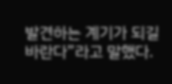발견하는 계기가 되길 바란다”라고 말했다.